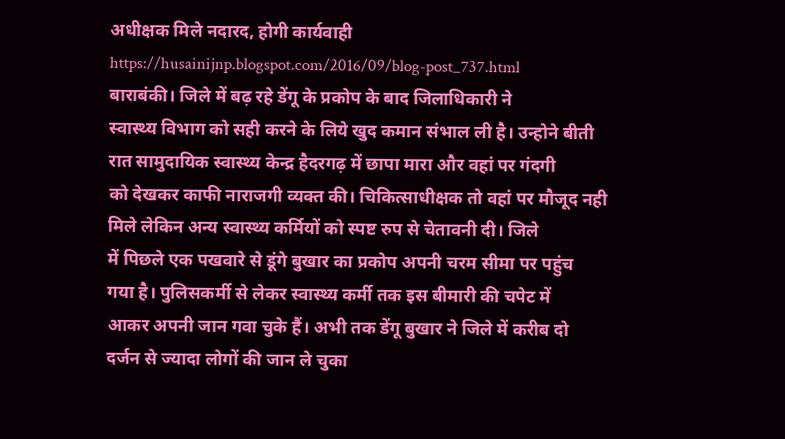अधीक्षक मिले नदारद, होगी कार्यवाही
https://husainijnp.blogspot.com/2016/09/blog-post_737.html
बाराबंकी। जिले में बढ़ रहे डेंगू के प्रकोप के बाद जिलाधिकारी ने
स्वास्थ्य विभाग को सही करने के लिये खुद कमान संभाल ली है। उन्होने बीती
रात सामुदायिक स्वास्थ्य केन्द्र हैदरगढ़ में छापा मारा और वहां पर गंदगी
को देखकर काफी नाराजगी व्यक्त की। चिकित्साधीक्षक तो वहां पर मौजूद नही
मिले लेकिन अन्य स्वास्थ्य कर्मियों को स्पष्ट रुप से चेतावनी दी। जिले
में पिछले एक पखवारे से डूंगे बुखार का प्रकोप अपनी चरम सीमा पर पहुंच
गया है। पुलिसकर्मी से लेकर स्वास्थ्य कर्मी तक इस बीमारी की चपेट में
आकर अपनी जान गवा चुके हैं। अभी तक डेंगू बुखार ने जिले में करीब दो
दर्जन से ज्यादा लोगों की जान ले चुका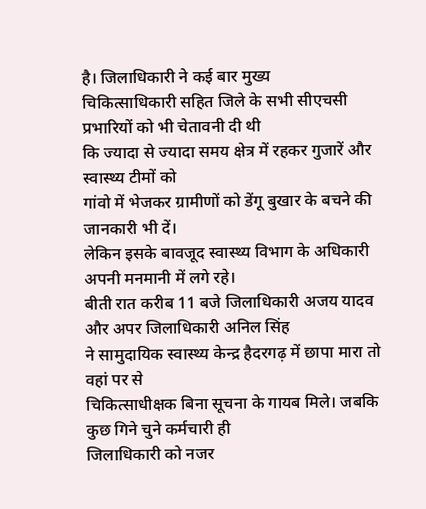है। जिलाधिकारी ने कई बार मुख्य
चिकित्साधिकारी सहित जिले के सभी सीएचसी प्रभारियों को भी चेतावनी दी थी
कि ज्यादा से ज्यादा समय क्षेत्र में रहकर गुजारें और स्वास्थ्य टीमों को
गांवो में भेजकर ग्रामीणों को डेंगू बुखार के बचने की जानकारी भी दें।
लेकिन इसके बावजूद स्वास्थ्य विभाग के अधिकारी अपनी मनमानी में लगे रहे।
बीती रात करीब 11 बजे जिलाधिकारी अजय यादव और अपर जिलाधिकारी अनिल सिंह
ने सामुदायिक स्वास्थ्य केन्द्र हैदरगढ़ में छापा मारा तो वहां पर से
चिकित्साधीक्षक बिना सूचना के गायब मिले। जबकि कुछ गिने चुने कर्मचारी ही
जिलाधिकारी को नजर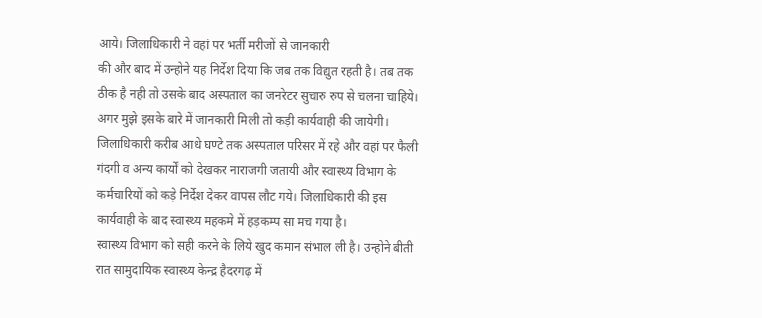आये। जिलाधिकारी ने वहां पर भर्ती मरीजों से जानकारी
की और बाद में उन्होने यह निर्देश दिया कि जब तक विद्युत रहती है। तब तक
ठीक है नही तो उसके बाद अस्पताल का जनरेटर सुचारु रुप से चलना चाहिये।
अगर मुझे इसके बारे में जानकारी मिली तो कड़ी कार्यवाही की जायेगी।
जिलाधिकारी करीब आधे घण्टे तक अस्पताल परिसर में रहे और वहां पर फैली
गंदगी व अन्य कार्यों को देखकर नाराजगी जतायी और स्वास्थ्य विभाग के
कर्मचारियों को कड़े निर्देश देकर वापस लौट गये। जिलाधिकारी की इस
कार्यवाही के बाद स्वास्थ्य महकमे में हड़कम्प सा मच गया है।
स्वास्थ्य विभाग को सही करने के लिये खुद कमान संभाल ली है। उन्होने बीती
रात सामुदायिक स्वास्थ्य केन्द्र हैदरगढ़ में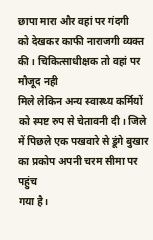छापा मारा और वहां पर गंदगी
को देखकर काफी नाराजगी व्यक्त की। चिकित्साधीक्षक तो वहां पर मौजूद नही
मिले लेकिन अन्य स्वास्थ्य कर्मियों को स्पष्ट रुप से चेतावनी दी। जिले
में पिछले एक पखवारे से डूंगे बुखार का प्रकोप अपनी चरम सीमा पर पहुंच
गया है।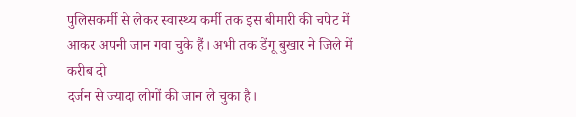पुलिसकर्मी से लेकर स्वास्थ्य कर्मी तक इस बीमारी की चपेट में
आकर अपनी जान गवा चुके हैं। अभी तक डेंगू बुखार ने जिले में करीब दो
दर्जन से ज्यादा लोगों की जान ले चुका है।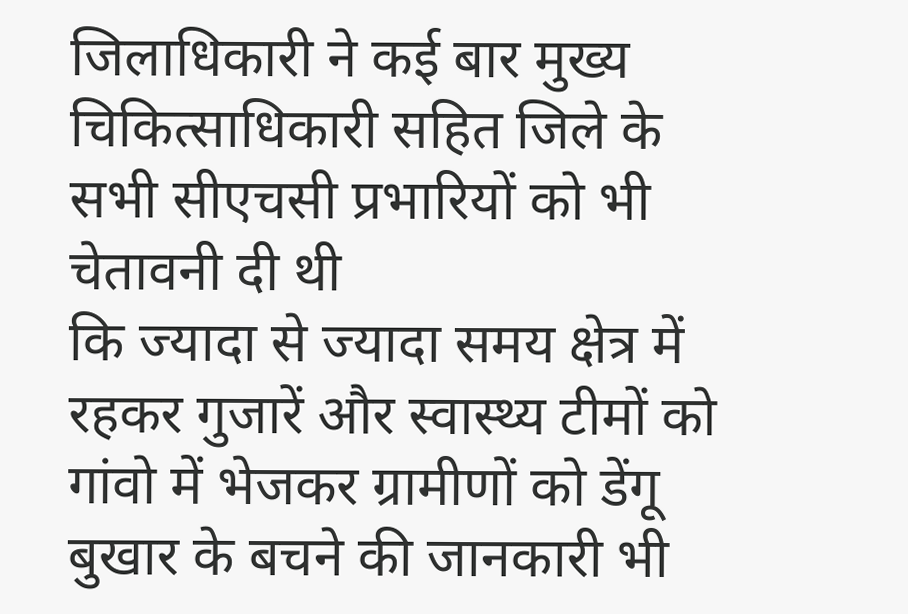जिलाधिकारी ने कई बार मुख्य
चिकित्साधिकारी सहित जिले के सभी सीएचसी प्रभारियों को भी चेतावनी दी थी
कि ज्यादा से ज्यादा समय क्षेत्र में रहकर गुजारें और स्वास्थ्य टीमों को
गांवो में भेजकर ग्रामीणों को डेंगू बुखार के बचने की जानकारी भी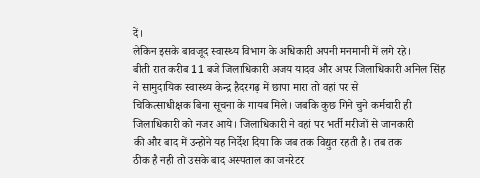दें।
लेकिन इसके बावजूद स्वास्थ्य विभाग के अधिकारी अपनी मनमानी में लगे रहे।
बीती रात करीब 11 बजे जिलाधिकारी अजय यादव और अपर जिलाधिकारी अनिल सिंह
ने सामुदायिक स्वास्थ्य केन्द्र हैदरगढ़ में छापा मारा तो वहां पर से
चिकित्साधीक्षक बिना सूचना के गायब मिले। जबकि कुछ गिने चुने कर्मचारी ही
जिलाधिकारी को नजर आये। जिलाधिकारी ने वहां पर भर्ती मरीजों से जानकारी
की और बाद में उन्होने यह निर्देश दिया कि जब तक विद्युत रहती है। तब तक
ठीक है नही तो उसके बाद अस्पताल का जनरेटर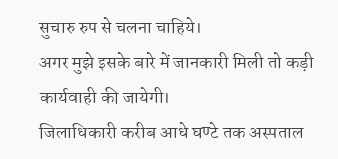सुचारु रुप से चलना चाहिये।
अगर मुझे इसके बारे में जानकारी मिली तो कड़ी कार्यवाही की जायेगी।
जिलाधिकारी करीब आधे घण्टे तक अस्पताल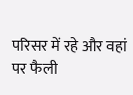परिसर में रहे और वहां पर फैली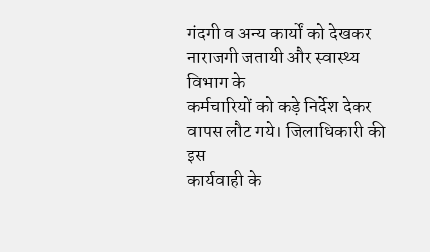गंदगी व अन्य कार्यों को देखकर नाराजगी जतायी और स्वास्थ्य विभाग के
कर्मचारियों को कड़े निर्देश देकर वापस लौट गये। जिलाधिकारी की इस
कार्यवाही के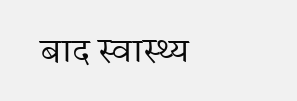बाद स्वास्थ्य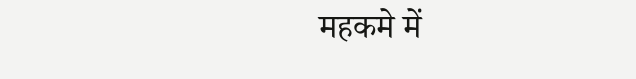महकमे में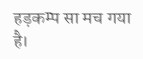हड़कम्प सा मच गया है।